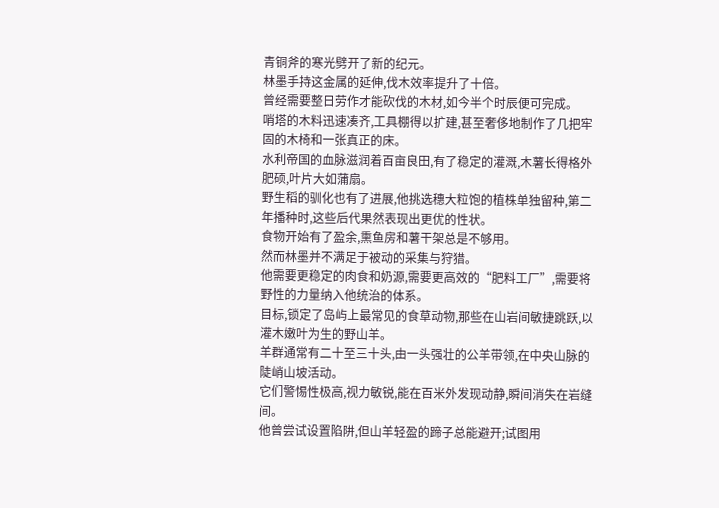青铜斧的寒光劈开了新的纪元。
林墨手持这金属的延伸,伐木效率提升了十倍。
曾经需要整日劳作才能砍伐的木材,如今半个时辰便可完成。
哨塔的木料迅速凑齐,工具棚得以扩建,甚至奢侈地制作了几把牢固的木椅和一张真正的床。
水利帝国的血脉滋润着百亩良田,有了稳定的灌溉,木薯长得格外肥硕,叶片大如蒲扇。
野生稻的驯化也有了进展,他挑选穗大粒饱的植株单独留种,第二年播种时,这些后代果然表现出更优的性状。
食物开始有了盈余,熏鱼房和薯干架总是不够用。
然而林墨并不满足于被动的采集与狩猎。
他需要更稳定的肉食和奶源,需要更高效的“肥料工厂”,需要将野性的力量纳入他统治的体系。
目标,锁定了岛屿上最常见的食草动物,那些在山岩间敏捷跳跃,以灌木嫩叶为生的野山羊。
羊群通常有二十至三十头,由一头强壮的公羊带领,在中央山脉的陡峭山坡活动。
它们警惕性极高,视力敏锐,能在百米外发现动静,瞬间消失在岩缝间。
他曾尝试设置陷阱,但山羊轻盈的蹄子总能避开;试图用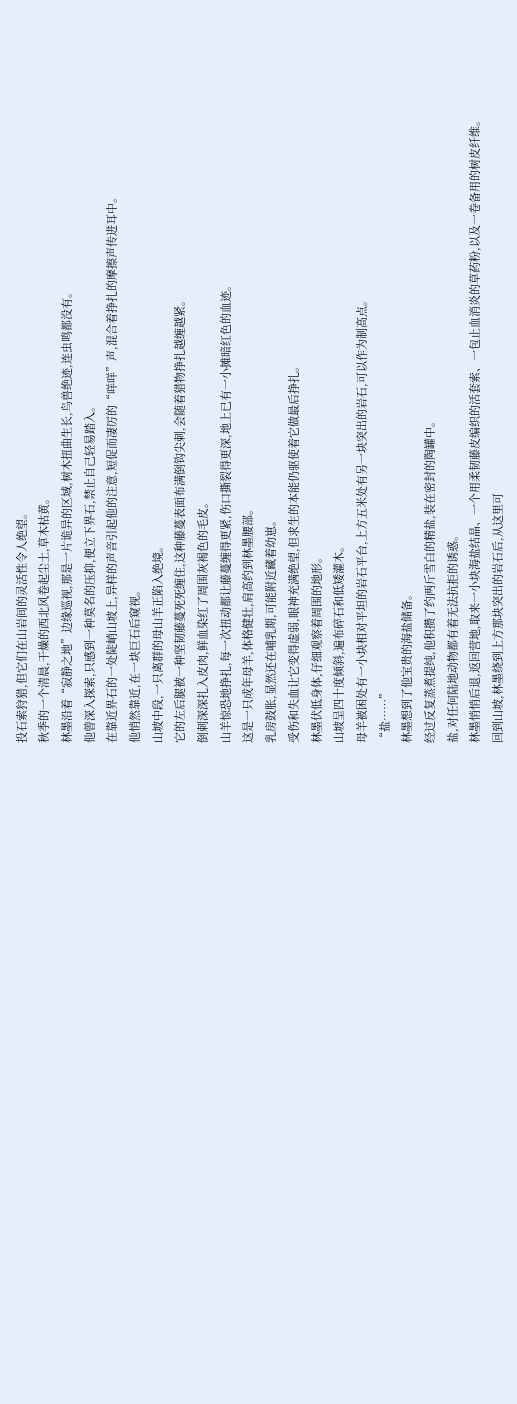投石索狩猎,但它们在山岩间的灵活性令人绝望。
秋季的一个清晨,干燥的西北风卷起尘土,草木枯黄。
林墨沿着“寂静之地”边缘巡视,那是一片诡异的区域,树木扭曲生长,鸟兽绝迹,连虫鸣都没有。
他曾深入探索,只感到一种莫名的压抑,便立下界石,禁止自己轻易踏入。
在靠近界石的一处陡峭山坡上,异样的声音引起他的注意,短促而凄厉的“咩咩”声,混合着挣扎的摩擦声传进耳中。
他悄然靠近,在一块巨石后窥视。
山坡中段,一只离群的母山羊正陷入绝境。
它的左后腿被一种坚韧藤蔓死死缠住,这种藤蔓表面布满倒钩尖刺,会随着猎物挣扎越缠越紧。
倒刺深深扎入皮肉,鲜血染红了周围灰褐色的毛皮。
山羊惊恐地挣扎,每一次扭动都让藤蔓缠得更紧,伤口撕裂得更深,地上已有一小摊暗红色的血迹。
这是一只成年母羊,体格健壮,肩高约到林墨腰部。
乳房鼓胀,显然还在哺乳期,可能附近藏着幼崽。
受伤和失血让它变得虚弱,眼神充满绝望,但求生的本能仍驱使着它做最后挣扎。
林墨伏低身体,仔细观察着周围的地形。
山坡呈四十度倾斜,遍布碎石和低矮灌木。
母羊被困处有一小块相对平坦的岩石平台,上方五米处有另一块突出的岩石,可以作为制高点。
“盐……”
林墨想到了他宝贵的海盐储备。
经过反复蒸煮提纯,他积攒了约两斤雪白的精盐,装在密封的陶罐中。
盐,对任何陆地动物都有着无法抗拒的诱惑。
林墨悄悄后退,返回营地,取来一小块海盐结晶、一个用柔韧藤皮编织的活套索、一包止血消炎的草药粉,以及一卷备用的树皮纤维。
回到山坡,林墨绕到上方那块突出的岩石后,从这里可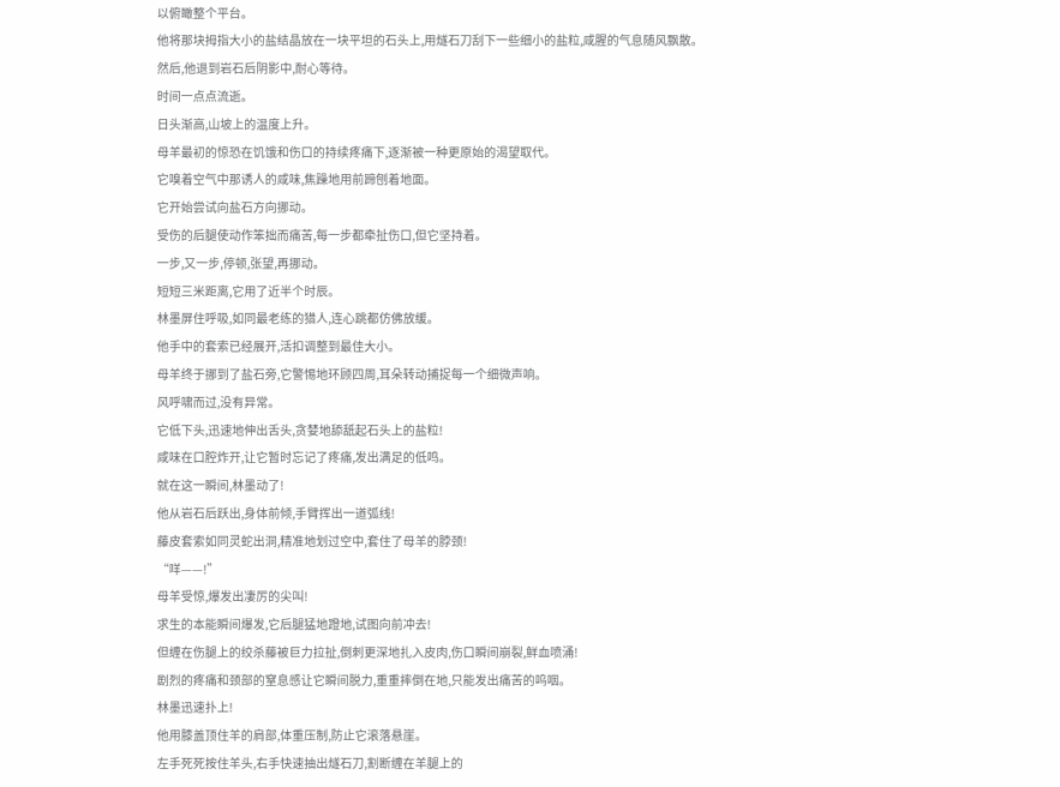以俯瞰整个平台。
他将那块拇指大小的盐结晶放在一块平坦的石头上,用燧石刀刮下一些细小的盐粒,咸腥的气息随风飘散。
然后,他退到岩石后阴影中,耐心等待。
时间一点点流逝。
日头渐高,山坡上的温度上升。
母羊最初的惊恐在饥饿和伤口的持续疼痛下,逐渐被一种更原始的渴望取代。
它嗅着空气中那诱人的咸味,焦躁地用前蹄刨着地面。
它开始尝试向盐石方向挪动。
受伤的后腿使动作笨拙而痛苦,每一步都牵扯伤口,但它坚持着。
一步,又一步,停顿,张望,再挪动。
短短三米距离,它用了近半个时辰。
林墨屏住呼吸,如同最老练的猎人,连心跳都仿佛放缓。
他手中的套索已经展开,活扣调整到最佳大小。
母羊终于挪到了盐石旁,它警惕地环顾四周,耳朵转动捕捉每一个细微声响。
风呼啸而过,没有异常。
它低下头,迅速地伸出舌头,贪婪地舔舐起石头上的盐粒!
咸味在口腔炸开,让它暂时忘记了疼痛,发出满足的低鸣。
就在这一瞬间,林墨动了!
他从岩石后跃出,身体前倾,手臂挥出一道弧线!
藤皮套索如同灵蛇出洞,精准地划过空中,套住了母羊的脖颈!
“咩——!”
母羊受惊,爆发出凄厉的尖叫!
求生的本能瞬间爆发,它后腿猛地蹬地,试图向前冲去!
但缠在伤腿上的绞杀藤被巨力拉扯,倒刺更深地扎入皮肉,伤口瞬间崩裂,鲜血喷涌!
剧烈的疼痛和颈部的窒息感让它瞬间脱力,重重摔倒在地,只能发出痛苦的呜咽。
林墨迅速扑上!
他用膝盖顶住羊的肩部,体重压制,防止它滚落悬崖。
左手死死按住羊头,右手快速抽出燧石刀,割断缠在羊腿上的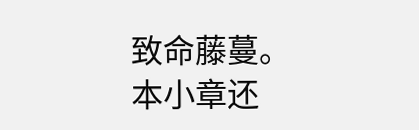致命藤蔓。
本小章还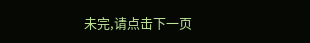未完,请点击下一页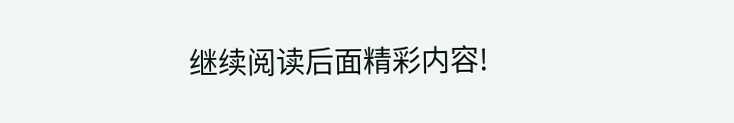继续阅读后面精彩内容!